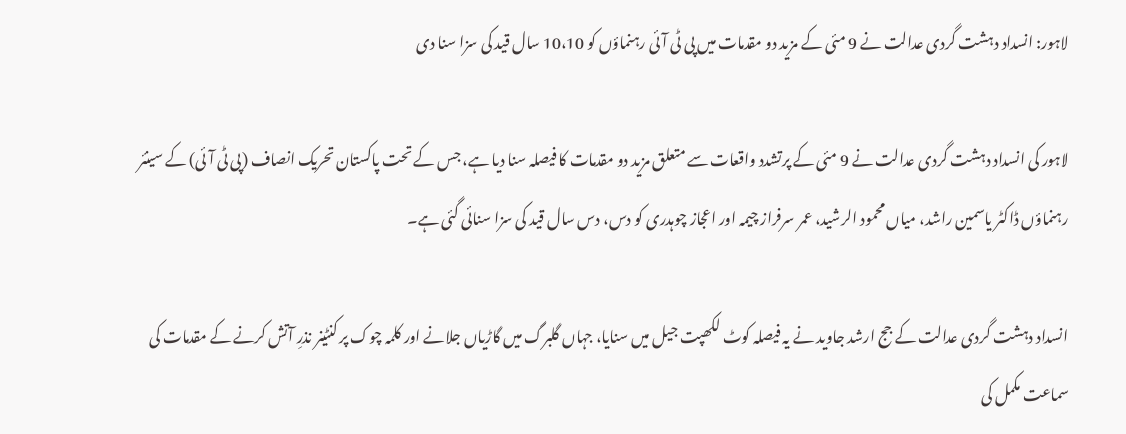لاہور: انسداد دہشت گردی عدالت نے 9 مئی کے مزید دو مقدمات میں پی ٹی آئی رہنماؤں کو 10،10 سال قید کی سزا سنا دی

لاہور کی انسداد دہشت گردی عدالت نے 9 مئی کے پرتشدد واقعات سے متعلق مزید دو مقدمات کا فیصلہ سنا دیا ہے، جس کے تحت پاکستان تحریک انصاف (پی ٹی آئی) کے سینئر رہنماؤں ڈاکٹر یاسمین راشد، میاں محمود الرشید، عمر سرفراز چیمہ اور اعجاز چوہدری کو دس، دس سال قید کی سزا سنائی گئی ہے۔

انسداد دہشت گردی عدالت کے جج ارشد جاوید نے یہ فیصلہ کوٹ لکھپت جیل میں سنایا، جہاں گلبرگ میں گاڑیاں جلانے اور کلمہ چوک پر کنٹینر نذرِ آتش کرنے کے مقدمات کی سماعت مکمل کی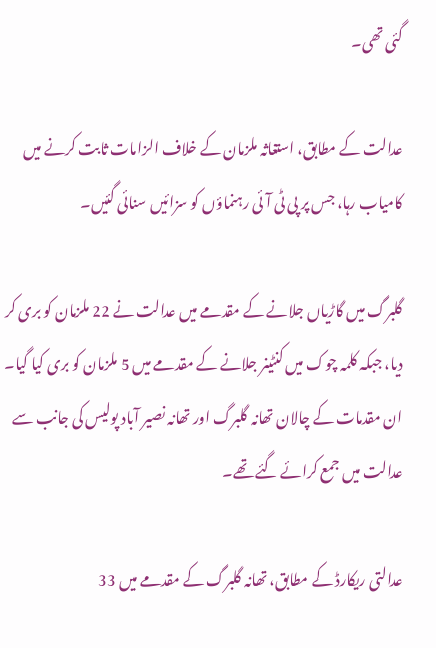گئی تھی۔

عدالت کے مطابق، استغاثہ ملزمان کے خلاف الزامات ثابت کرنے میں کامیاب رہا، جس پر پی ٹی آئی رہنماؤں کو سزائیں سنائی گئیں۔

گلبرگ میں گاڑیاں جلانے کے مقدمے میں عدالت نے 22 ملزمان کو بری کر دیا، جبکہ کلمہ چوک میں کنٹینر جلانے کے مقدمے میں 5 ملزمان کو بری کیا گیا۔ ان مقدمات کے چالان تھانہ گلبرگ اور تھانہ نصیر آباد پولیس کی جانب سے عدالت میں جمع کرائے گئے تھے۔

عدالتی ریکارڈ کے مطابق، تھانہ گلبرگ کے مقدمے میں 33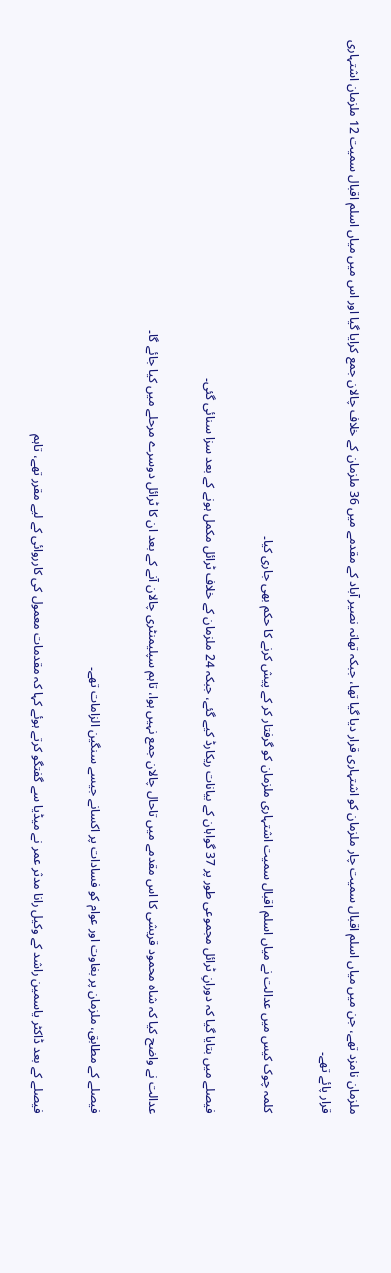ملزمان نامزد تھے، جن میں میاں اسلم اقبال سمیت چار ملزمان کو اشتہاری قرار دیا گیا تھا، جبکہ تھانہ نصیر آباد کے مقدمے میں 36 ملزمان کے خلاف چالان جمع کرایا گیا اور اس میں میاں اسلم اقبال سمیت 12 ملزمان اشتہاری قرار پائے تھے۔

کلمہ چوک کیس میں عدالت نے میاں اسلم اقبال سمیت اشتہاری ملزمان کو گرفتار کر کے پیش کرنے کا حکم بھی جاری کیا۔

فیصلے میں بتایا گیا کہ دورانِ ٹرائل مجموعی طور پر 37 گواہان کے بیانات ریکارڈ کیے گئے، جبکہ 24 ملزمان کے خلاف ٹرائل مکمل ہونے کے بعد سزا سنائی گئی۔

عدالت نے واضح کیا کہ شاہ محمود قریشی کا اس مقدمے میں تاحال چالان جمع نہیں ہوا، تاہم سپلیمنٹری چالان آنے کے بعد ان کا ٹرائل دوسرے مرحلے میں کیا جائے گا۔

فیصلے کے مطابق، ملزمان پر بغاوت اور عوام کو فسادات پر اکسانے جیسے سنگین الزامات تھے۔

فیصلے کے بعد ڈاکٹر یاسمین راشد کے وکیل رانا مدثر عمر نے میڈیا سے گفتگو کرتے ہوئے کہا کہ مقدمات معمول کی کارروائی کے لیے مقرر تھے، تاہم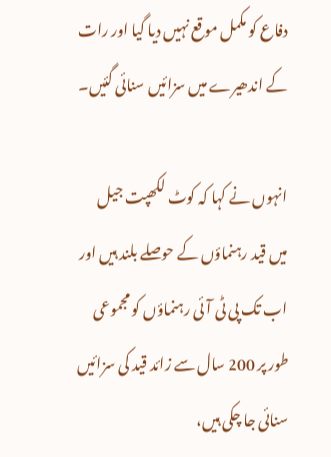دفاع کو مکمل موقع نہیں دیا گیا اور رات کے اندھیرے میں سزائیں سنائی گئیں۔

انہوں نے کہا کہ کوٹ لکھپت جیل میں قید رہنماؤں کے حوصلے بلند ہیں اور اب تک پی ٹی آئی رہنماؤں کو مجموعی طور پر 200 سال سے زائد قید کی سزائیں سنائی جا چکی ہیں،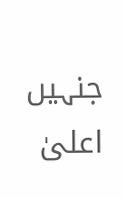جنہیں اعلیٰ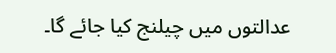عدالتوں میں چیلنج کیا جائے گا۔